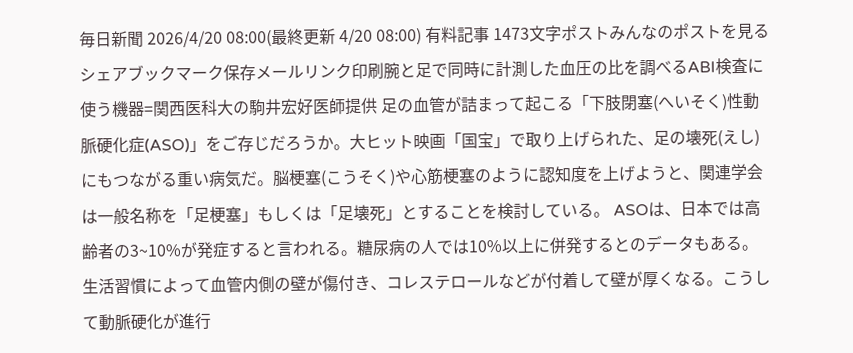毎日新聞 2026/4/20 08:00(最終更新 4/20 08:00) 有料記事 1473文字ポストみんなのポストを見るシェアブックマーク保存メールリンク印刷腕と足で同時に計測した血圧の比を調べるABI検査に使う機器=関西医科大の駒井宏好医師提供 足の血管が詰まって起こる「下肢閉塞(へいそく)性動脈硬化症(ASO)」をご存じだろうか。大ヒット映画「国宝」で取り上げられた、足の壊死(えし)にもつながる重い病気だ。脳梗塞(こうそく)や心筋梗塞のように認知度を上げようと、関連学会は一般名称を「足梗塞」もしくは「足壊死」とすることを検討している。 ASOは、日本では高齢者の3~10%が発症すると言われる。糖尿病の人では10%以上に併発するとのデータもある。 生活習慣によって血管内側の壁が傷付き、コレステロールなどが付着して壁が厚くなる。こうして動脈硬化が進行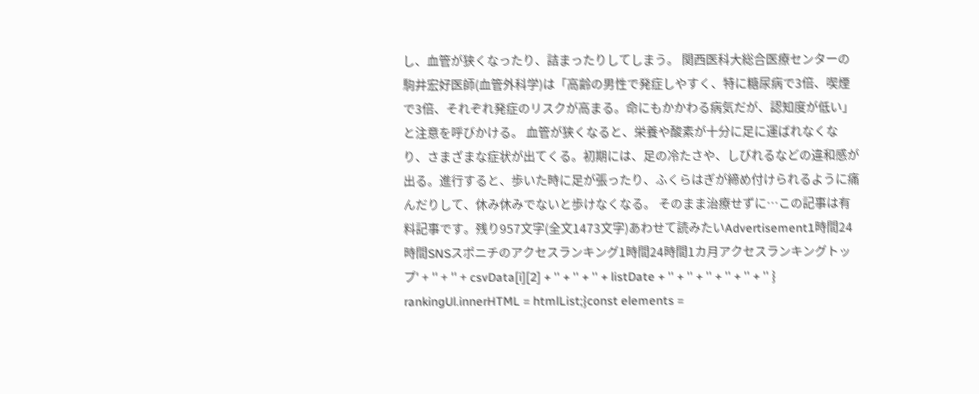し、血管が狭くなったり、詰まったりしてしまう。 関西医科大総合医療センターの駒井宏好医師(血管外科学)は「高齢の男性で発症しやすく、特に糖尿病で3倍、喫煙で3倍、それぞれ発症のリスクが高まる。命にもかかわる病気だが、認知度が低い」と注意を呼びかける。 血管が狭くなると、栄養や酸素が十分に足に運ばれなくなり、さまざまな症状が出てくる。初期には、足の冷たさや、しびれるなどの違和感が出る。進行すると、歩いた時に足が張ったり、ふくらはぎが締め付けられるように痛んだりして、休み休みでないと歩けなくなる。 そのまま治療せずに…この記事は有料記事です。残り957文字(全文1473文字)あわせて読みたいAdvertisement1時間24時間SNSスポニチのアクセスランキング1時間24時間1カ月アクセスランキングトップ' + '' + '' + csvData[i][2] + '' + '' + '' + listDate + '' + '' + '' + '' + '' + '' } rankingUl.innerHTML = htmlList;}const elements =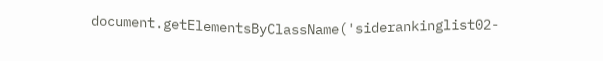document.getElementsByClassName('siderankinglist02-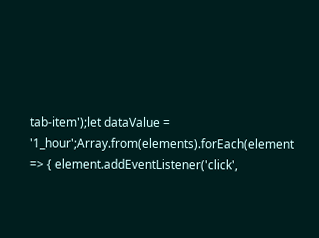tab-item');let dataValue = '1_hour';Array.from(elements).forEach(element => { element.addEventListener('click',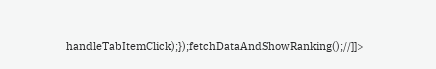handleTabItemClick);});fetchDataAndShowRanking();//]]>